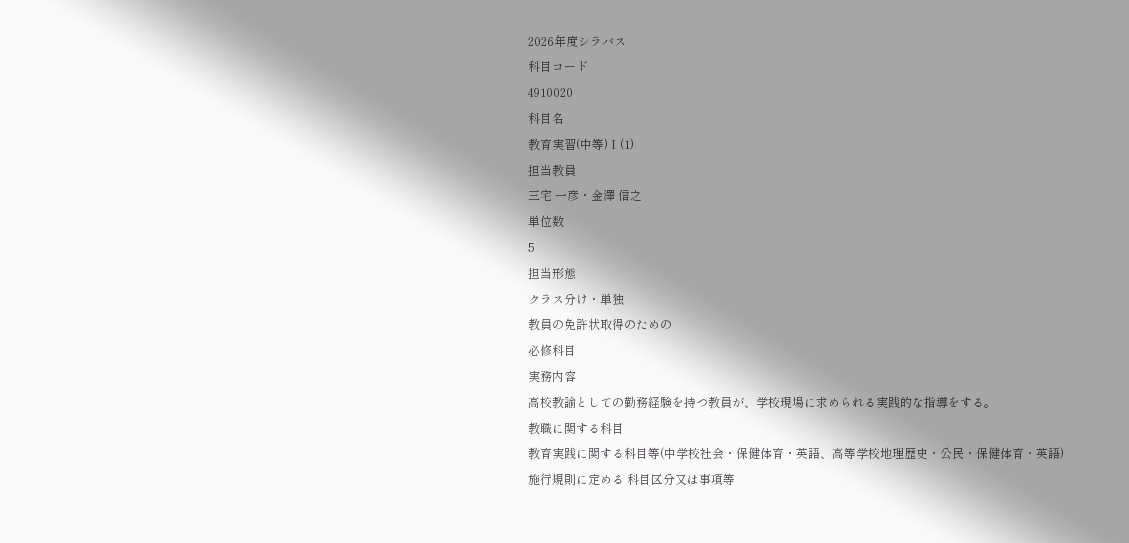2026年度シラバス
科目コード
4910020
科目名
教育実習(中等)Ⅰ(1)
担当教員
三宅 一彦・金澤 信之
単位数
5
担当形態
クラス分け・単独
教員の免許状取得のための
必修科目
実務内容
高校教諭としての勤務経験を持つ教員が、学校現場に求められる実践的な指導をする。
教職に関する科目
教育実践に関する科目等(中学校社会・保健体育・英語、高等学校地理歴史・公民・保健体育・英語)
施行規則に定める 科目区分又は事項等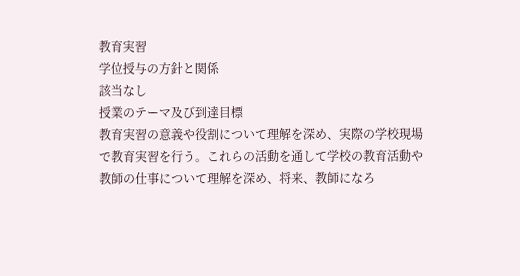教育実習
学位授与の方針と関係
該当なし
授業のテーマ及び到達目標
教育実習の意義や役割について理解を深め、実際の学校現場で教育実習を行う。これらの活動を通して学校の教育活動や教師の仕事について理解を深め、将来、教師になろ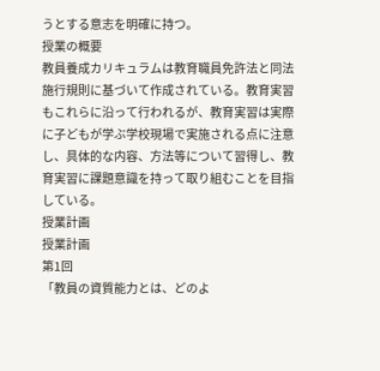うとする意志を明確に持つ。
授業の概要
教員養成カリキュラムは教育職員免許法と同法施行規則に基づいて作成されている。教育実習もこれらに沿って行われるが、教育実習は実際に子どもが学ぶ学校現場で実施される点に注意し、具体的な内容、方法等について習得し、教育実習に課題意識を持って取り組むことを目指している。
授業計画
授業計画
第1回
「教員の資質能力とは、どのよ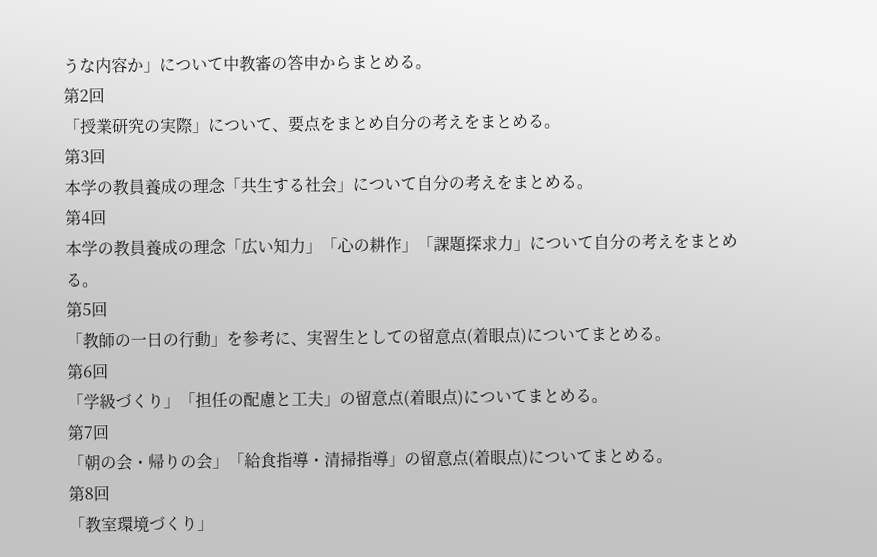うな内容か」について中教審の答申からまとめる。
第2回
「授業研究の実際」について、要点をまとめ自分の考えをまとめる。
第3回
本学の教員養成の理念「共生する社会」について自分の考えをまとめる。
第4回
本学の教員養成の理念「広い知力」「心の耕作」「課題探求力」について自分の考えをまとめる。
第5回
「教師の一日の行動」を参考に、実習生としての留意点(着眼点)についてまとめる。
第6回
「学級づくり」「担任の配慮と工夫」の留意点(着眼点)についてまとめる。
第7回
「朝の会・帰りの会」「給食指導・清掃指導」の留意点(着眼点)についてまとめる。
第8回
「教室環境づくり」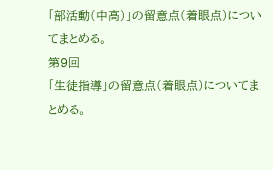「部活動(中高)」の留意点(着眼点)についてまとめる。
第9回
「生徒指導」の留意点(着眼点)についてまとめる。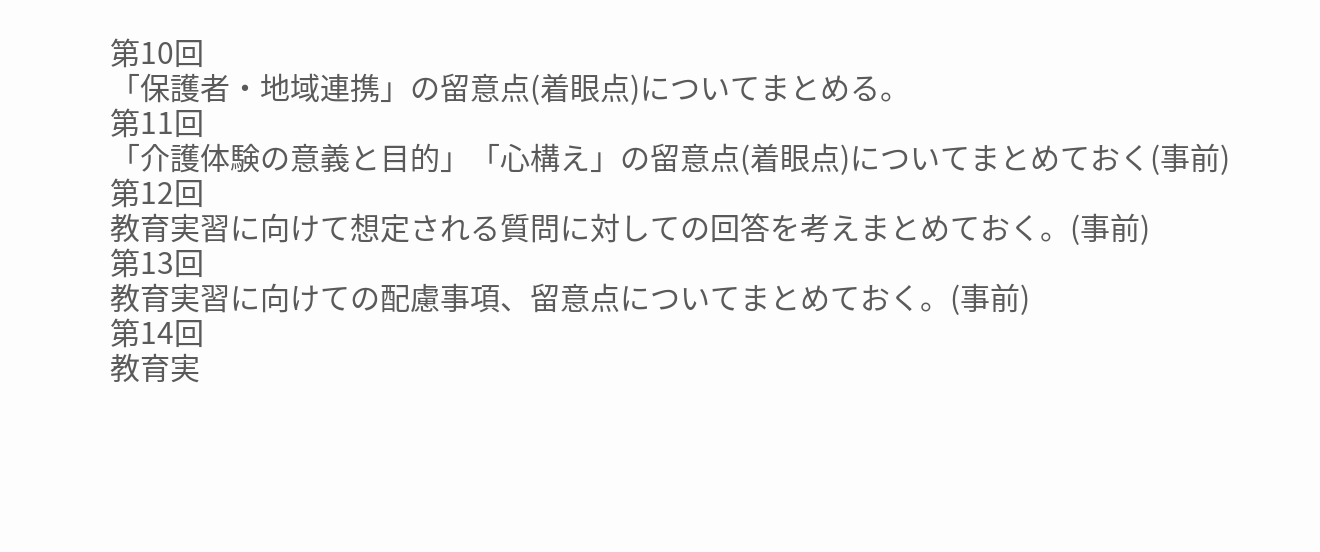第10回
「保護者・地域連携」の留意点(着眼点)についてまとめる。
第11回
「介護体験の意義と目的」「心構え」の留意点(着眼点)についてまとめておく(事前)
第12回
教育実習に向けて想定される質問に対しての回答を考えまとめておく。(事前)
第13回
教育実習に向けての配慮事項、留意点についてまとめておく。(事前)
第14回
教育実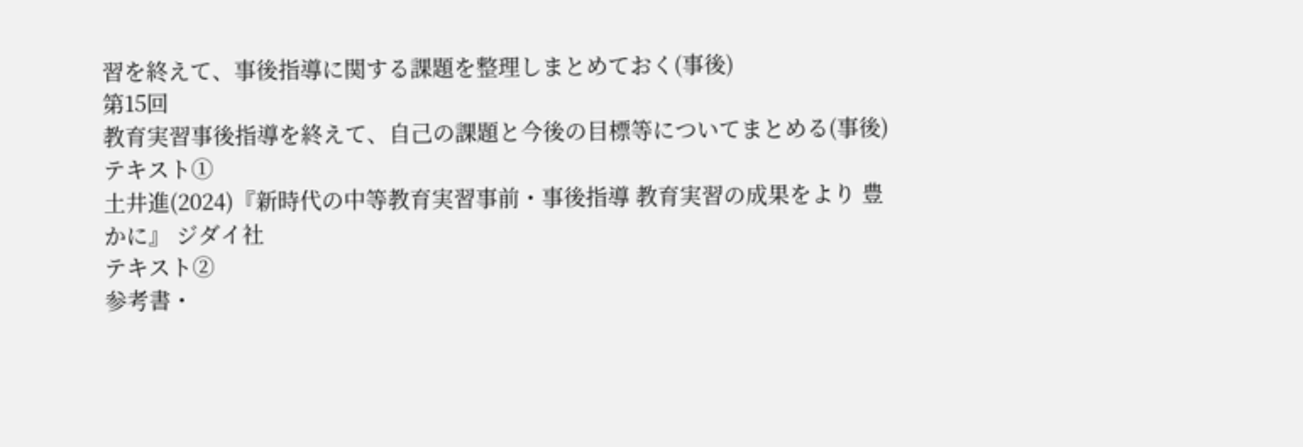習を終えて、事後指導に関する課題を整理しまとめておく(事後)
第15回
教育実習事後指導を終えて、自己の課題と今後の目標等についてまとめる(事後)
テキスト①
土井進(2024)『新時代の中等教育実習事前・事後指導 教育実習の成果をより 豊かに』 ジダイ社
テキスト②
参考書・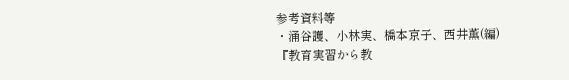参考資料等
・涌谷護、小林実、橋本京子、西井薫(編)『教育実習から教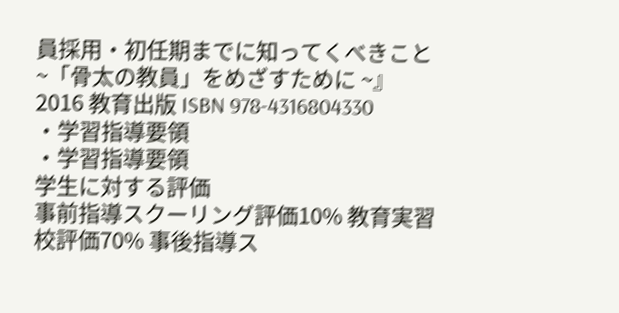員採用・初任期までに知ってくべきこと~「骨太の教員」をめざすために ~』 2016 教育出版 ISBN 978-4316804330
・学習指導要領
・学習指導要領
学生に対する評価
事前指導スクーリング評価10% 教育実習校評価70% 事後指導ス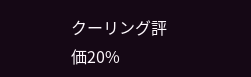クーリング評価20%